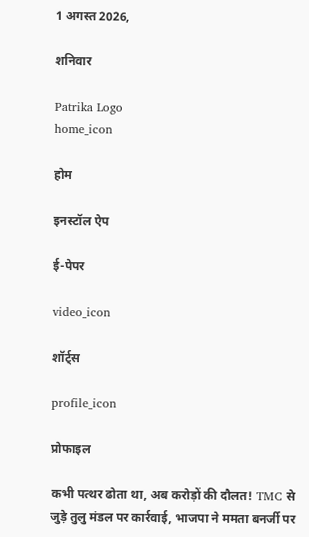1 अगस्त 2026,

शनिवार

Patrika Logo
home_icon

होम

इनस्टॉल ऐप

ई-पेपर

video_icon

शॉर्ट्स

profile_icon

प्रोफाइल

कभी पत्थर ढोता था, अब करोड़ों की दौलत! TMC से जुड़े तुलु मंडल पर कार्रवाई, भाजपा ने ममता बनर्जी पर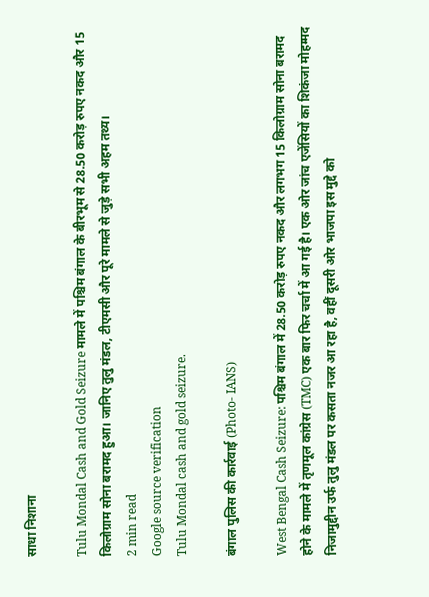साधा निशाना

Tulu Mondal Cash and Gold Seizure मामले में पश्चिम बंगाल के बीरभूम से 28.50 करोड़ रुपए नकद और 15 किलोग्राम सोना बरामद हुआ। जानिए तुलु मंडल, टीएमसी और पूरे मामले से जुड़े सभी अहम तथ्य।
2 min read
Google source verification
Tulu Mondal cash and gold seizure.

बंगाल पुलिस की कार्रवाई (Photo- IANS)

West Bengal Cash Seizure: पश्चिम बंगाल में 28.50 करोड़ रुपए नकद और लगभग 15 किलोग्राम सोना बरामद होने के मामले में तृणमूल कांग्रेस (TMC) एक बार फिर चर्चा में आ गई है। एक ओर जांच एजेंसियों का शिकंजा मोहम्मद निजामुद्दीन उर्फ तुलु मंडल पर कसता नजर आ रहा है, वहीं दूसरी ओर भाजपा इस मुद्दे को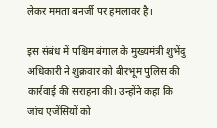लेकर ममता बनर्जी पर हमलावर है।

इस संबंध में पश्चिम बंगाल के मुख्यमंत्री शुभेंदु अधिकारी ने शुक्रवार को बीरभूम पुलिस की कार्रवाई की सराहना की। उन्होंने कहा कि जांच एजेंसियों को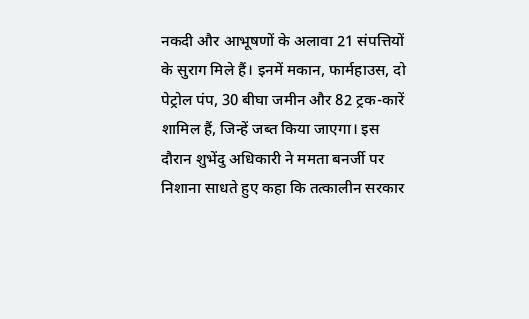नकदी और आभूषणों के अलावा 21 संपत्तियों के सुराग मिले हैं। इनमें मकान, फार्महाउस, दो पेट्रोल पंप, 30 बीघा जमीन और 82 ट्रक-कारें शामिल हैं, जिन्हें जब्त किया जाएगा। इस दौरान शुभेंदु अधिकारी ने ममता बनर्जी पर निशाना साधते हुए कहा कि तत्कालीन सरकार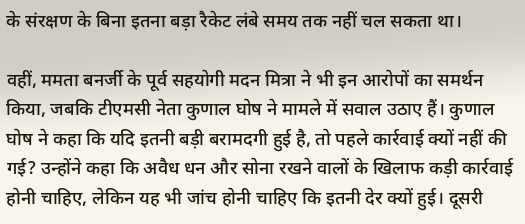के संरक्षण के बिना इतना बड़ा रैकेट लंबे समय तक नहीं चल सकता था।

वहीं, ममता बनर्जी के पूर्व सहयोगी मदन मित्रा ने भी इन आरोपों का समर्थन किया, जबकि टीएमसी नेता कुणाल घोष ने मामले में सवाल उठाए हैं। कुणाल घोष ने कहा कि यदि इतनी बड़ी बरामदगी हुई है, तो पहले कार्रवाई क्यों नहीं की गई? उन्होंने कहा कि अवैध धन और सोना रखने वालों के खिलाफ कड़ी कार्रवाई होनी चाहिए, लेकिन यह भी जांच होनी चाहिए कि इतनी देर क्यों हुई। दूसरी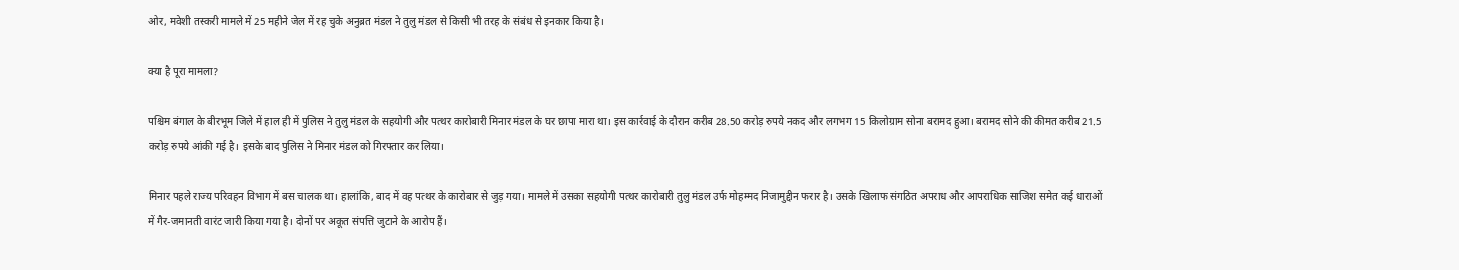ओर, मवेशी तस्करी मामले में 25 महीने जेल में रह चुके अनुब्रत मंडल ने तुलु मंडल से किसी भी तरह के संबंध से इनकार किया है।

क्या है पूरा मामला?

पश्चिम बंगाल के बीरभूम जिले में हाल ही में पुलिस ने तुलु मंडल के सहयोगी और पत्थर कारोबारी मिनार मंडल के घर छापा मारा था। इस कार्रवाई के दौरान करीब 28.50 करोड़ रुपये नकद और लगभग 15 किलोग्राम सोना बरामद हुआ। बरामद सोने की कीमत करीब 21.5 करोड़ रुपये आंकी गई है। इसके बाद पुलिस ने मिनार मंडल को गिरफ्तार कर लिया।

मिनार पहले राज्य परिवहन विभाग में बस चालक था। हालांकि, बाद में वह पत्थर के कारोबार से जुड़ गया। मामले में उसका सहयोगी पत्थर कारोबारी तुलु मंडल उर्फ मोहम्मद निजामुद्दीन फरार है। उसके खिलाफ संगठित अपराध और आपराधिक साजिश समेत कई धाराओं में गैर-जमानती वारंट जारी किया गया है। दोनों पर अकूत संपत्ति जुटाने के आरोप हैं।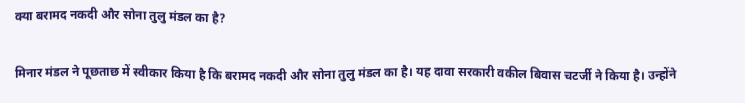क्या बरामद नकदी और सोना तुलु मंडल का है?

मिनार मंडल ने पूछताछ में स्वीकार किया है कि बरामद नकदी और सोना तुलु मंडल का है। यह दावा सरकारी वकील बिवास चटर्जी ने किया है। उन्होंने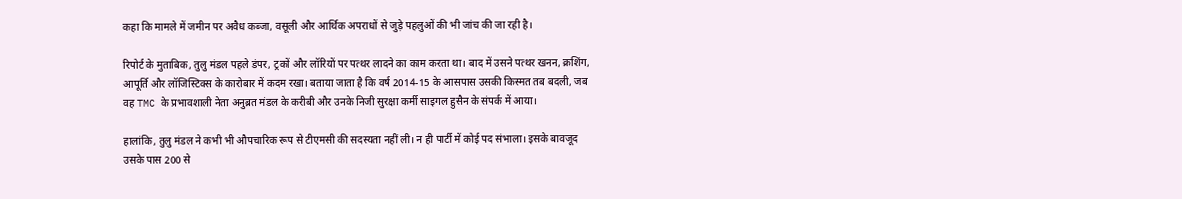कहा कि मामले में जमीन पर अवैध कब्जा, वसूली और आर्थिक अपराधों से जुड़े पहलुओं की भी जांच की जा रही है।

रिपोर्ट के मुताबिक, तुलु मंडल पहले डंपर, ट्रकों और लॉरियों पर पत्थर लादने का काम करता था। बाद में उसने पत्थर खनन, क्रशिंग, आपूर्ति और लॉजिस्टिक्स के कारोबार में कदम रखा। बताया जाता है कि वर्ष 2014-15 के आसपास उसकी किस्मत तब बदली, जब वह TMC के प्रभावशाली नेता अनुब्रत मंडल के करीबी और उनके निजी सुरक्षा कर्मी साइगल हुसैन के संपर्क में आया।

हालांकि, तुलु मंडल ने कभी भी औपचारिक रूप से टीएमसी की सदस्यता नहीं ली। न ही पार्टी में कोई पद संभाला। इसके बावजूद उसके पास 200 से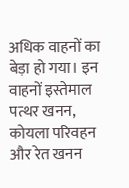अधिक वाहनों का बेड़ा हो गया। इन वाहनों इस्तेमाल पत्थर खनन, कोयला परिवहन और रेत खनन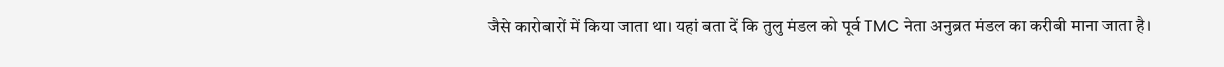जैसे कारोबारों में किया जाता था। यहां बता दें कि तुलु मंडल को पूर्व TMC नेता अनुब्रत मंडल का करीबी माना जाता है।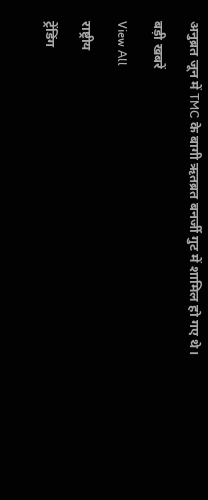अनुब्रत जून में TMC के बागी ऋतब्रत बनर्जी गुट में शामिल हो गए थे।

बड़ी खबरें

View All

राष्ट्रीय

ट्रेंडिंग